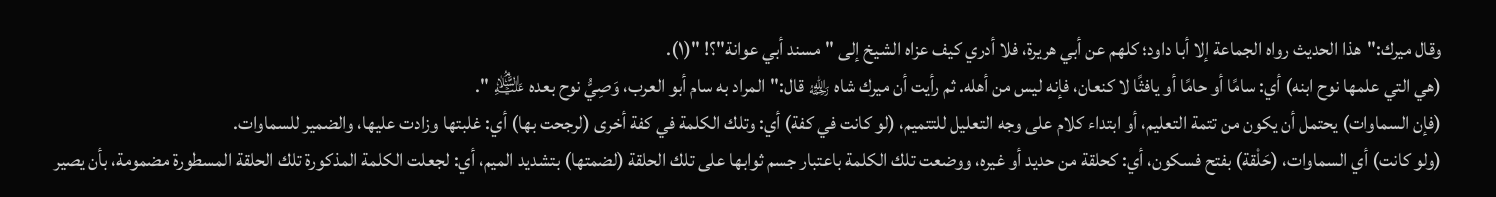وقال ميرك:"هذا الحديث رواه الجماعة إلا أبا داود؛ كلهم عن أبي هريرة، فلا أدري كيف عزاه الشيخ إلى "مسند أبي عوانة"؟! "(١).
(هي التي علمها نوح ابنه) أي: سامًا أو حامًا أو يافثًا لا كنعان، فإنه ليس من أهله. ثم رأيت أن ميرك شاه ﵀ قال:"المراد به سام أبو العرب، وَصِيُّ نوح بعده ﵇ ".
(فإن السماوات) يحتمل أن يكون من تتمة التعليم، أو ابتداء كلام على وجه التعليل للتتميم، (لو كانت في كفة) أي: وتلك الكلمة في كفة أخرى (لرجحت بها) أي: غلبتها وزادت عليها، والضمير للسماوات.
(ولو كانت) أي السماوات، (حَلْقة) بفتح فسكون، أي: كحلقة من حديد أو غيره، ووضعت تلك الكلمة باعتبار جسم ثوابها على تلك الحلقة (لضمتها) بتشديد الميم، أي: لجعلت الكلمة المذكورة تلك الحلقة المسطورة مضمومة، بأن يصير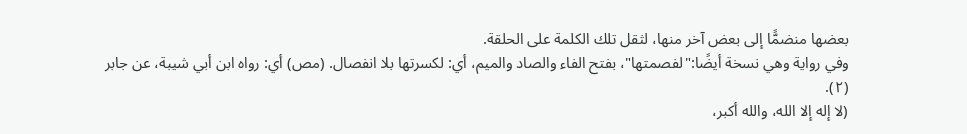بعضها منضمًّا إلى بعض آخر منها، لثقل تلك الكلمة على الحلقة.
وفي رواية وهي نسخة أيضًا:"لفصمتها"، بفتح الفاء والصاد والميم، أي: لكسرتها بلا انفصال. (مص) أي: رواه ابن أبي شيبة، عن جابر (٢).
(لا إله إلا الله، والله أكبر،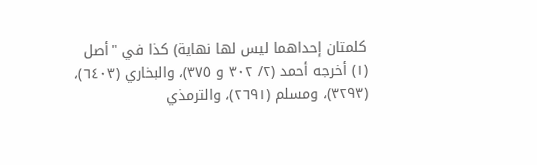كلمتان إحداهما ليس لها نهاية) كذا في "أصل
(١) أخرجه أحمد (٢/ ٣٠٢ و ٣٧٥)، والبخاري (٦٤٠٣)، (٣٢٩٣)، ومسلم (٢٦٩١)، والترمذي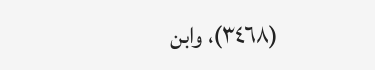(٣٤٦٨)، وابن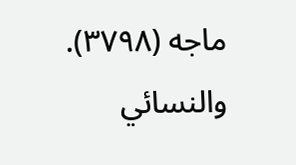ماجه (٣٧٩٨). والنسائي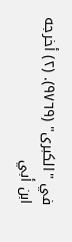في "الكبرى" (٩٧٦٩). (٢) أخرجه ابن أبي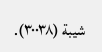شيبة (٣٠٠٣٨).